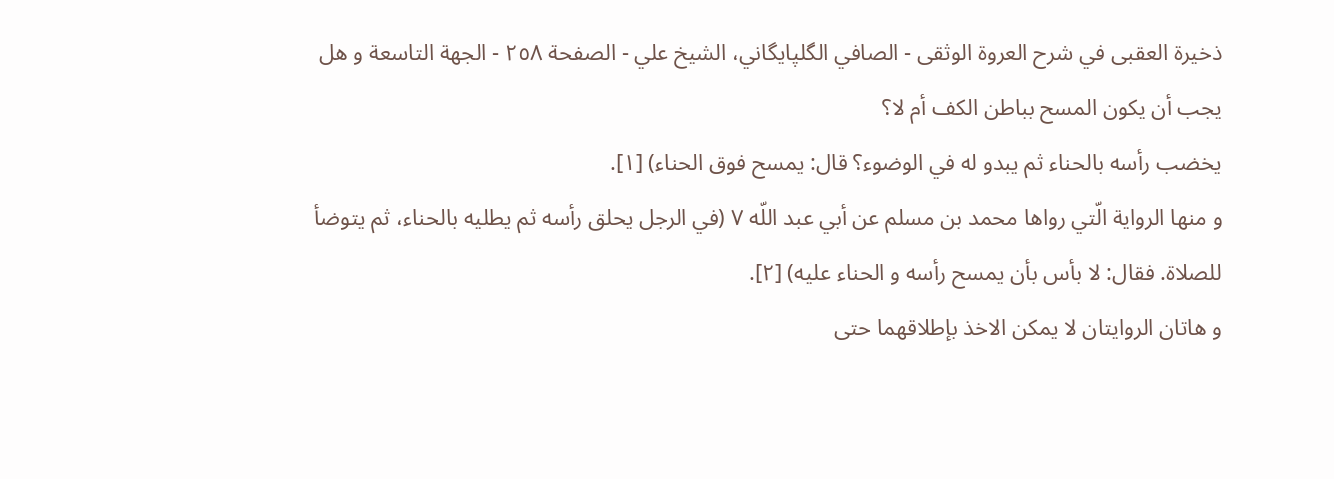ذخيرة العقبى في شرح العروة الوثقى - الصافي الگلپايگاني، الشيخ علي - الصفحة ٢٥٨ - الجهة التاسعة و هل يجب أن يكون المسح بباطن الكف أم لا؟
يخضب رأسه بالحناء ثم يبدو له في الوضوء؟ قال: يمسح فوق الحناء) [١].
و منها الرواية الّتي رواها محمد بن مسلم عن أبي عبد اللّه ٧ (في الرجل يحلق رأسه ثم يطليه بالحناء، ثم يتوضأ للصلاة. فقال: لا بأس بأن يمسح رأسه و الحناء عليه) [٢].
و هاتان الروايتان لا يمكن الاخذ بإطلاقهما حتى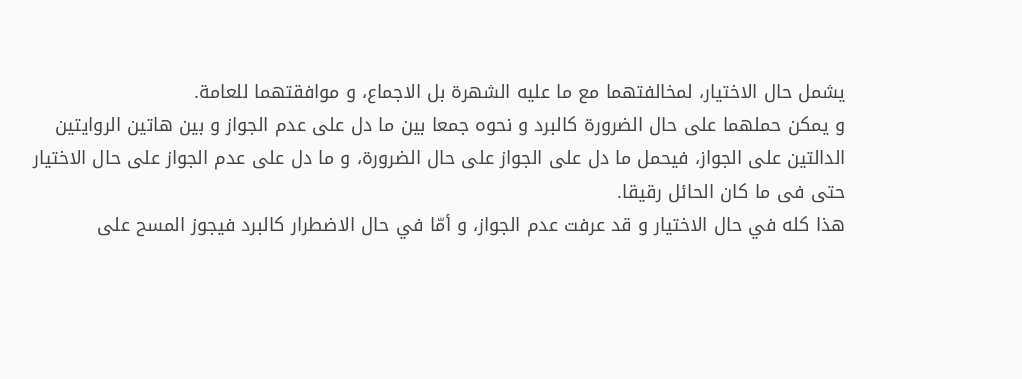يشمل حال الاختيار، لمخالفتهما مع ما عليه الشهرة بل الاجماع، و موافقتهما للعامة.
و يمكن حملهما على حال الضرورة كالبرد و نحوه جمعا بين ما دل على عدم الجواز و بين هاتين الروايتين الدالتين على الجواز، فيحمل ما دل على الجواز على حال الضرورة، و ما دل على عدم الجواز على حال الاختيار حتى فى ما كان الحائل رقيقا.
هذا كله في حال الاختيار و قد عرفت عدم الجواز، و أمّا في حال الاضطرار كالبرد فيجوز المسح على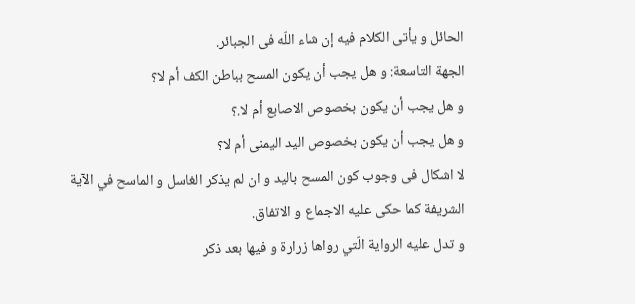الحائل و يأتى الكلام فيه إن شاء اللّه فى الجبائر.
الجهة التاسعة: و هل يجب أن يكون المسح بباطن الكف أم لا؟
و هل يجب أن يكون بخصوص الاصابع أم لا.؟
و هل يجب أن يكون بخصوص اليد اليمنى أم لا؟
لا اشكال فى وجوب كون المسح باليد و ان لم يذكر الغاسل و الماسح في الآية الشريفة كما حكى عليه الاجماع و الاتفاق.
و تدل عليه الرواية الّتي رواها زرارة و فيها بعد ذكر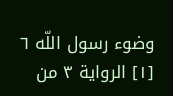وضوء رسول اللّه ٦
[١] الرواية ٣ من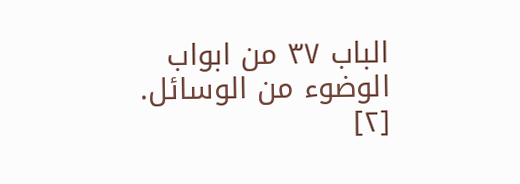الباب ٣٧ من ابواب الوضوء من الوسائل.
[٢]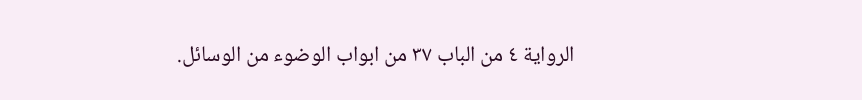الرواية ٤ من الباب ٣٧ من ابواب الوضوء من الوسائل.